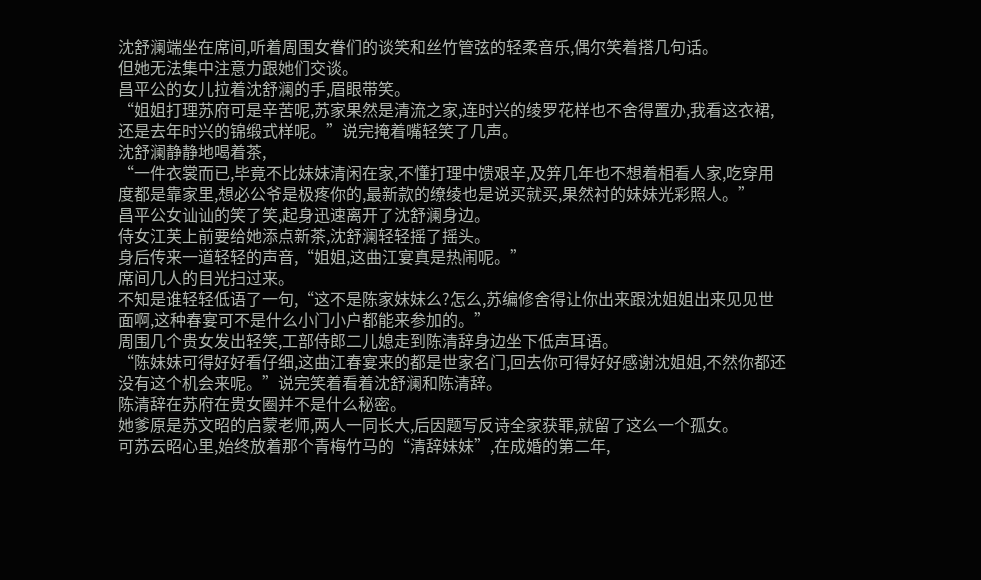沈舒澜端坐在席间,听着周围女眷们的谈笑和丝竹管弦的轻柔音乐,偶尔笑着搭几句话。
但她无法集中注意力跟她们交谈。
昌平公的女儿拉着沈舒澜的手,眉眼带笑。
“姐姐打理苏府可是辛苦呢,苏家果然是清流之家,连时兴的绫罗花样也不舍得置办,我看这衣裙,还是去年时兴的锦缎式样呢。”说完掩着嘴轻笑了几声。
沈舒澜静静地喝着茶,
“一件衣裳而已,毕竟不比妹妹清闲在家,不懂打理中馈艰辛,及笄几年也不想着相看人家,吃穿用度都是靠家里,想必公爷是极疼你的,最新款的缭绫也是说买就买,果然衬的妹妹光彩照人。”
昌平公女讪讪的笑了笑,起身迅速离开了沈舒澜身边。
侍女江芙上前要给她添点新茶,沈舒澜轻轻摇了摇头。
身后传来一道轻轻的声音,“姐姐,这曲江宴真是热闹呢。”
席间几人的目光扫过来。
不知是谁轻轻低语了一句,“这不是陈家妹妹么?怎么,苏编修舍得让你出来跟沈姐姐出来见见世面啊,这种春宴可不是什么小门小户都能来参加的。”
周围几个贵女发出轻笑,工部侍郎二儿媳走到陈清辞身边坐下低声耳语。
“陈妹妹可得好好看仔细,这曲江春宴来的都是世家名门,回去你可得好好感谢沈姐姐,不然你都还没有这个机会来呢。”说完笑着看着沈舒澜和陈清辞。
陈清辞在苏府在贵女圈并不是什么秘密。
她爹原是苏文昭的启蒙老师,两人一同长大,后因题写反诗全家获罪,就留了这么一个孤女。
可苏云昭心里,始终放着那个青梅竹马的“清辞妹妹”,在成婚的第二年,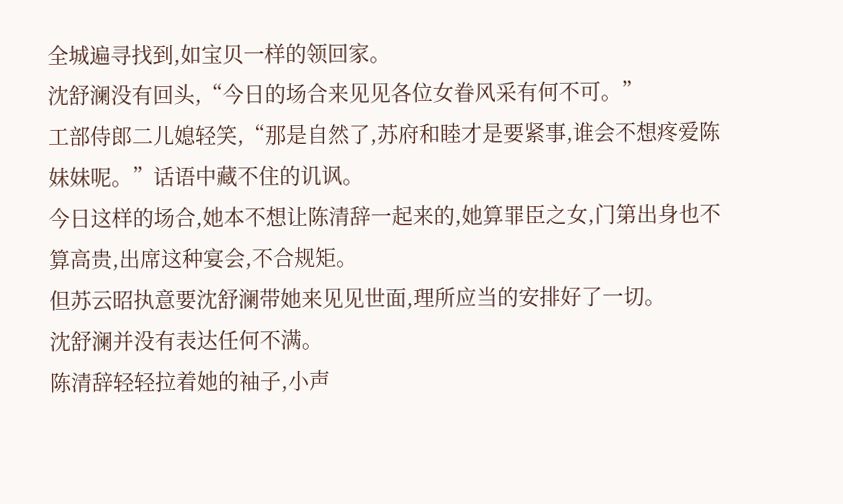全城遍寻找到,如宝贝一样的领回家。
沈舒澜没有回头,“今日的场合来见见各位女眷风采有何不可。”
工部侍郎二儿媳轻笑,“那是自然了,苏府和睦才是要紧事,谁会不想疼爱陈妹妹呢。”话语中藏不住的讥讽。
今日这样的场合,她本不想让陈清辞一起来的,她算罪臣之女,门第出身也不算高贵,出席这种宴会,不合规矩。
但苏云昭执意要沈舒澜带她来见见世面,理所应当的安排好了一切。
沈舒澜并没有表达任何不满。
陈清辞轻轻拉着她的袖子,小声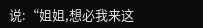说:“姐姐,想必我来这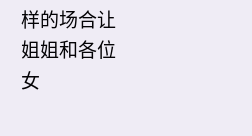样的场合让姐姐和各位女